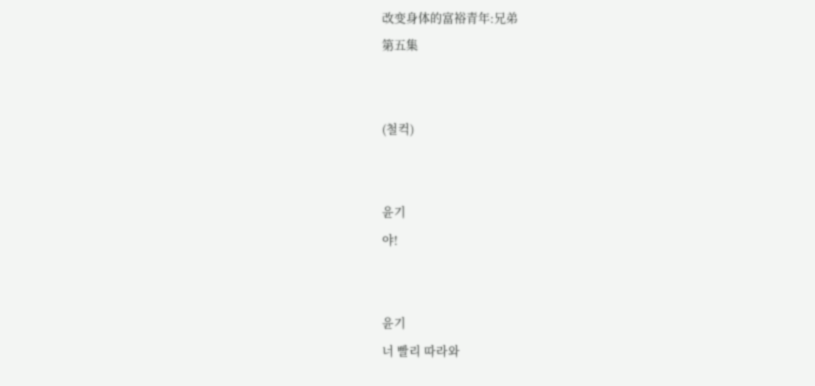改变身体的富裕青年:兄弟
第五集


(철컥)


윤기
야!


윤기
너 빨리 따라와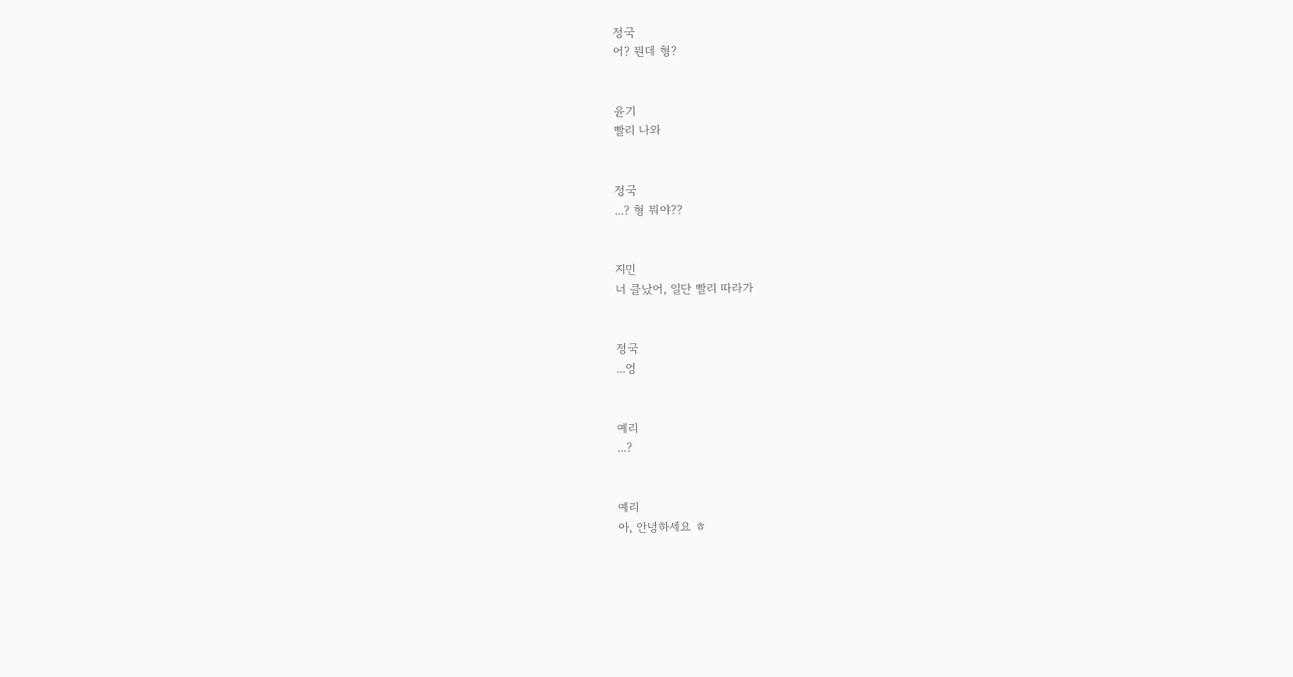정국
어? 뭔데 형?


윤기
빨리 나와


정국
...? 형 뭐야??


지민
너 클났어, 일단 빨리 따라가


정국
...엉


예리
...?


예리
아, 안녕하세요 ㅎ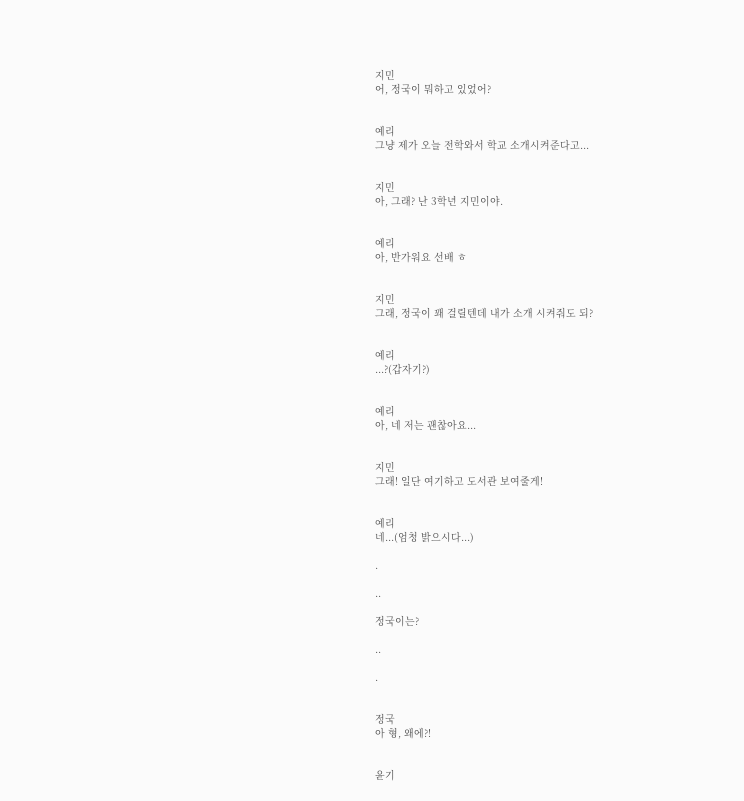지민
어, 정국이 뭐하고 있었어?


예리
그냥 제가 오늘 전학와서 학교 소개시켜준다고...


지민
아, 그래? 난 3학년 지민이야.


예리
아, 반가워요 선배 ㅎ


지민
그래, 정국이 꽤 걸릴텐데 내가 소개 시켜줘도 되?


예리
...?(갑자기?)


예리
아, 네 저는 괜찮아요...


지민
그래! 일단 여기하고 도서관 보여줄게!


예리
네...(엄청 밝으시다...)

.

..

정국이는?

..

.


정국
아 형, 왜에?!


윤기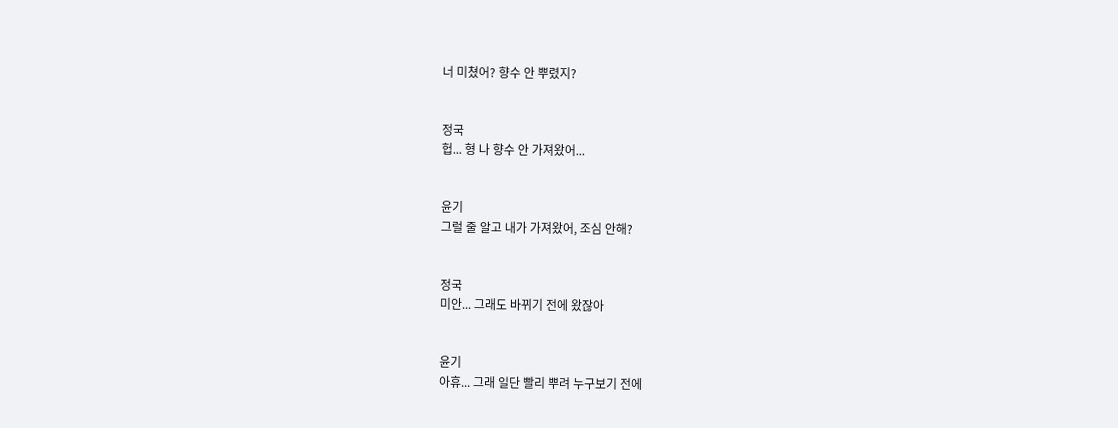너 미쳤어? 향수 안 뿌렸지?


정국
헙... 형 나 향수 안 가져왔어...


윤기
그럴 줄 알고 내가 가져왔어, 조심 안해?


정국
미안... 그래도 바뀌기 전에 왔잖아


윤기
아휴... 그래 일단 빨리 뿌려 누구보기 전에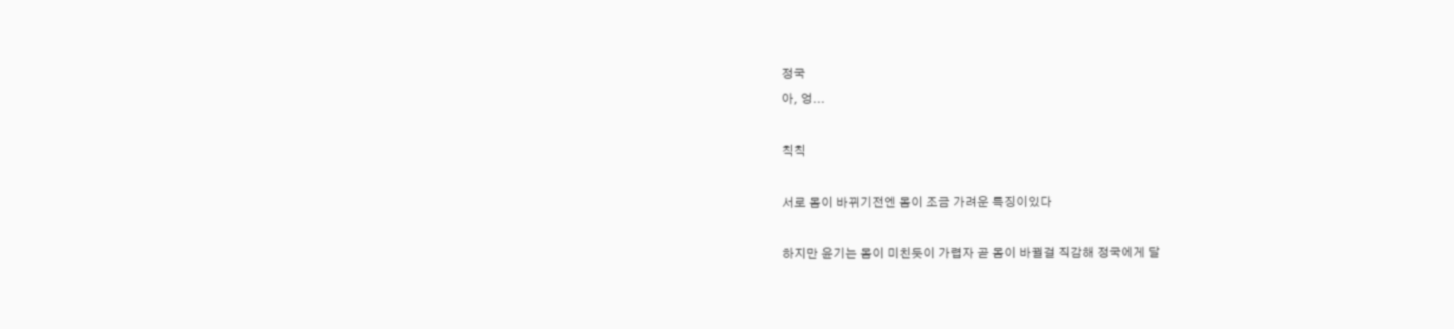정국
아, 엉...

칙칙

서로 몸이 바뀌기전엔 몸이 조금 가려운 특징이있다

하지만 윤기는 몸이 미친듯이 가렵자 곧 몸이 바뀔걸 직감해 정국에게 달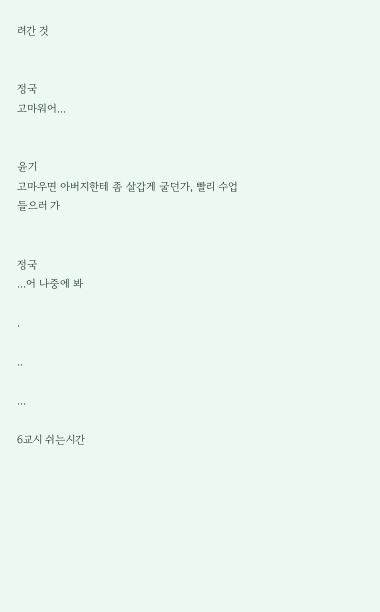려간 것


정국
고마워어...


윤기
고마우면 아버지한테 좀 살갑게 굴던가, 빨리 수업 들으러 가


정국
...어 나중에 봐

.

..

...

6교시 쉬는시간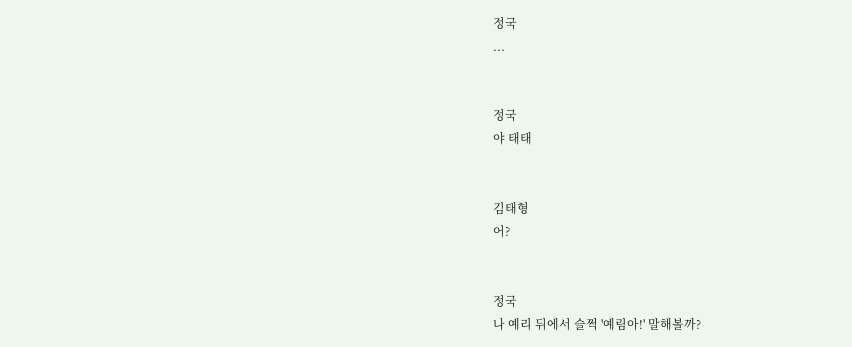정국
...


정국
야 태태


김태형
어?


정국
나 예리 뒤에서 슬쩍 '예림아!' 말해볼까?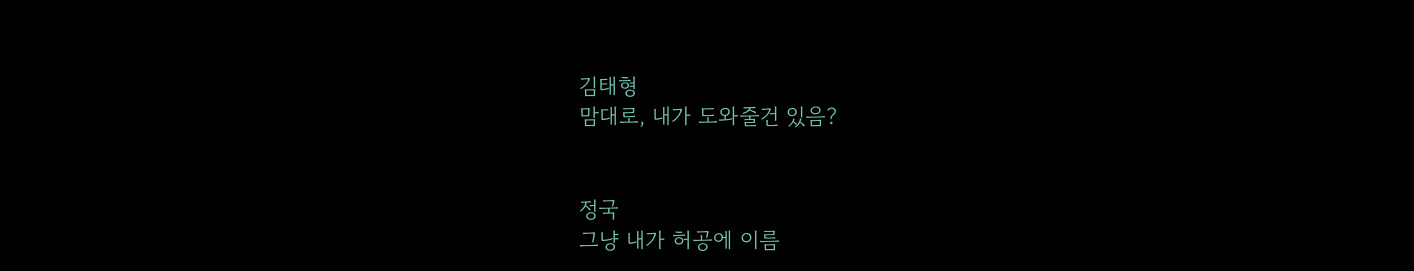김태형
맘대로, 내가 도와줄건 있음?


정국
그냥 내가 허공에 이름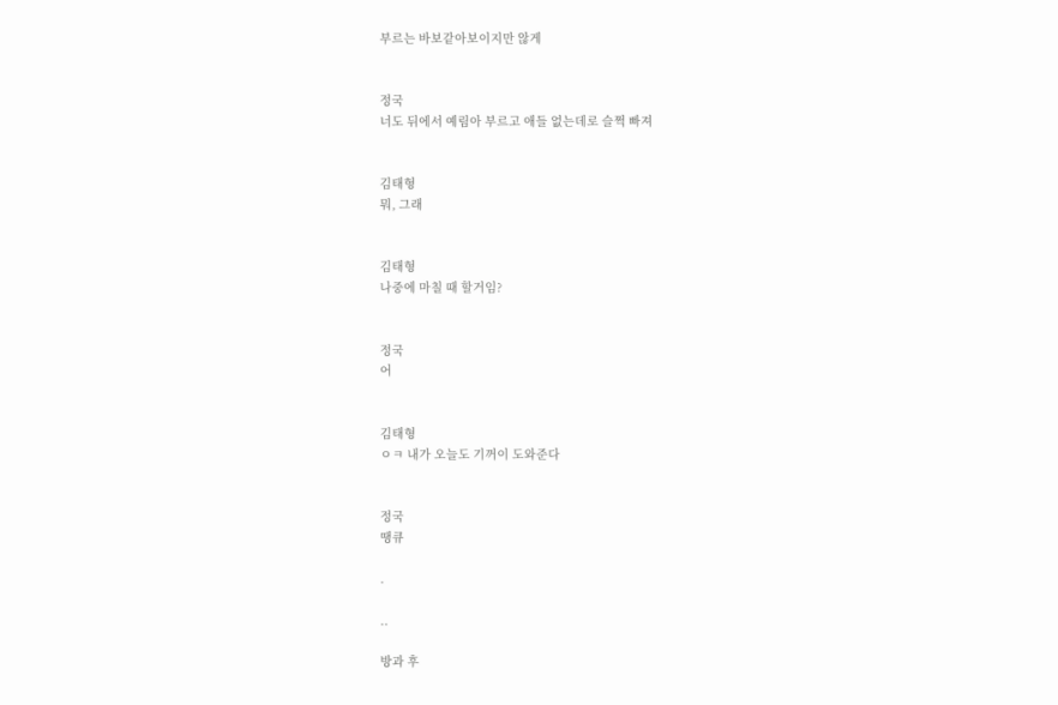부르는 바보같아보이지만 않게


정국
너도 뒤에서 예림아 부르고 애들 없는데로 슬쩍 빠져


김태형
뭐, 그래


김태형
나중에 마칠 때 할거임?


정국
어


김태형
ㅇㅋ 내가 오늘도 기꺼이 도와준다


정국
땡큐

.

..

방과 후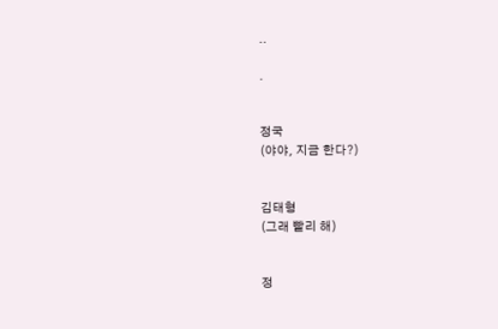..

.


정국
(야야, 지금 한다?)


김태형
(그래 빨리 해)


정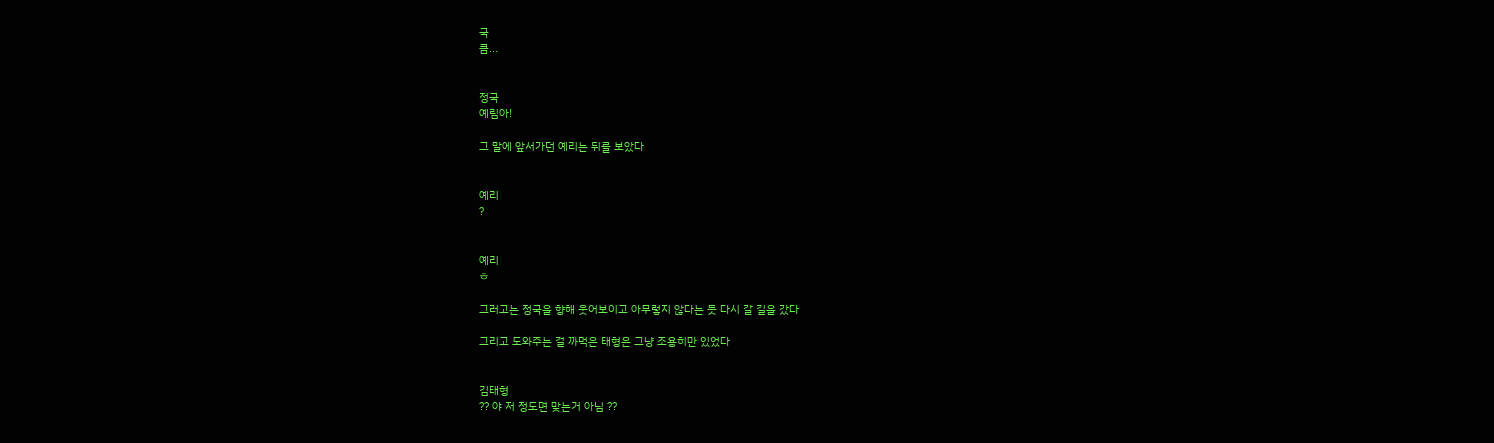국
큼...


정국
예림아!

그 말에 앞서가던 예리는 뒤를 보았다


예리
?


예리
ㅎ

그러고는 정국을 향해 웃어보이고 아무렇지 않다는 듯 다시 갈 길을 갔다

그리고 도와주는 걸 까먹은 태형은 그냥 조용히만 있었다


김태형
?? 야 저 정도면 맞는거 아님 ??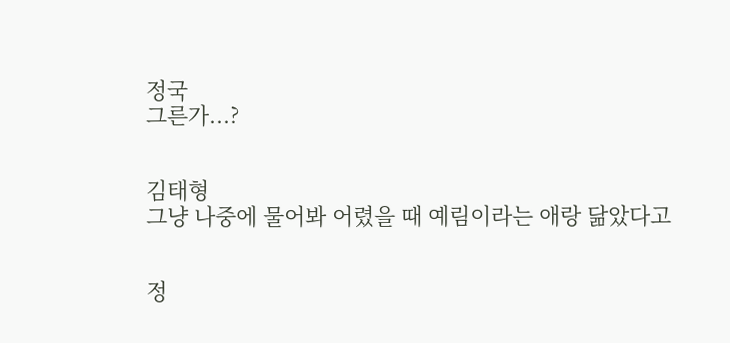정국
그른가...?


김태형
그냥 나중에 물어봐 어렸을 때 예림이라는 애랑 닮았다고


정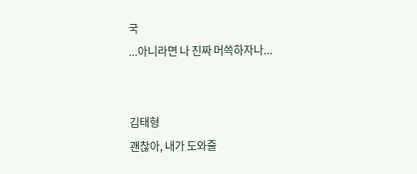국
...아니라면 나 진짜 머쓱하자나...


김태형
괜찮아, 내가 도와줄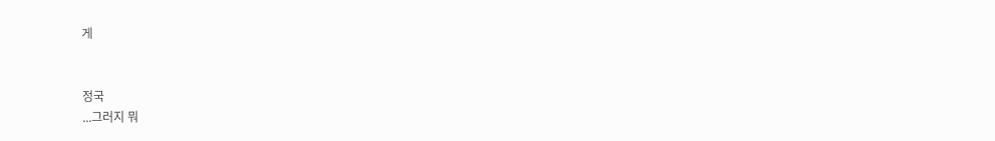게


정국
...그러지 뭐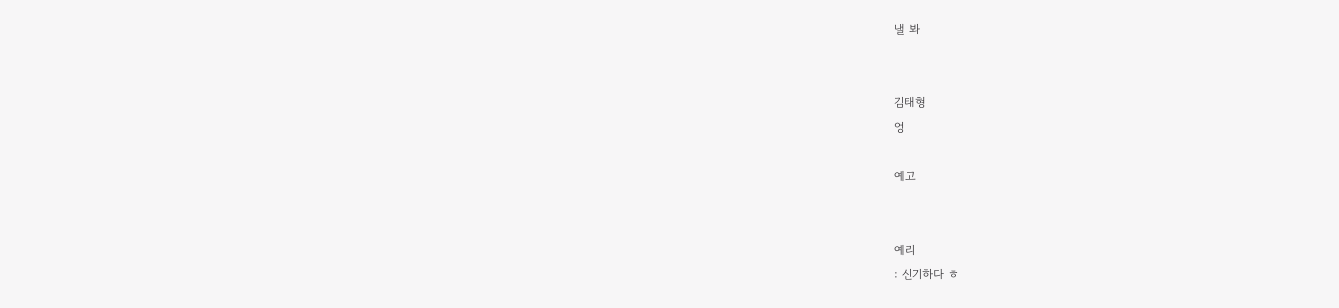낼 봐


김태형
엉

예고


예리
: 신기하다 ㅎ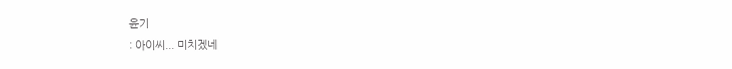윤기
: 아이씨... 미치겠네